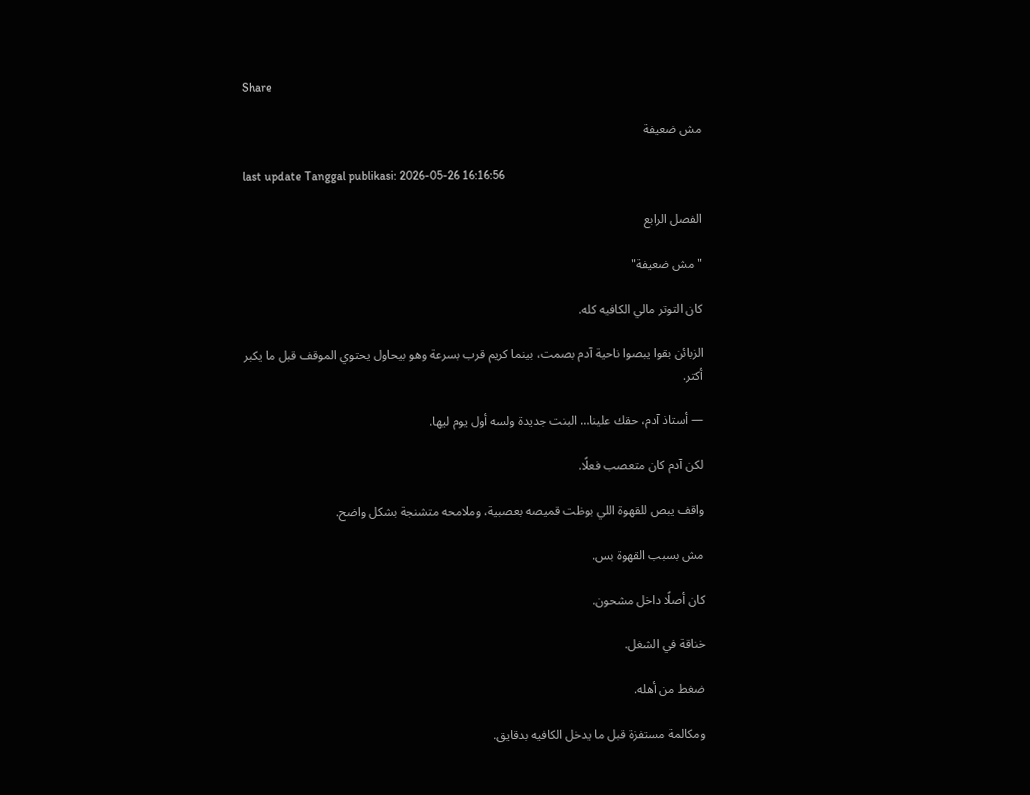Share

مش ضعيفة

last update Tanggal publikasi: 2026-05-26 16:16:56

الفصل الرابع

"مش ضعيفة"

كان التوتر مالي الكافيه كله.

الزبائن بقوا يبصوا ناحية آدم بصمت، بينما كريم قرب بسرعة وهو بيحاول يحتوي الموقف قبل ما يكبر أكتر.

— أستاذ آدم، حقك علينا… البنت جديدة ولسه أول يوم ليها.

لكن آدم كان متعصب فعلًا.

واقف يبص للقهوة اللي بوظت قميصه بعصبية، وملامحه متشنجة بشكل واضح.

مش بسبب القهوة بس.

كان أصلًا داخل مشحون.

خناقة في الشغل.

ضغط من أهله.

ومكالمة مستفزة قبل ما يدخل الكافيه بدقايق.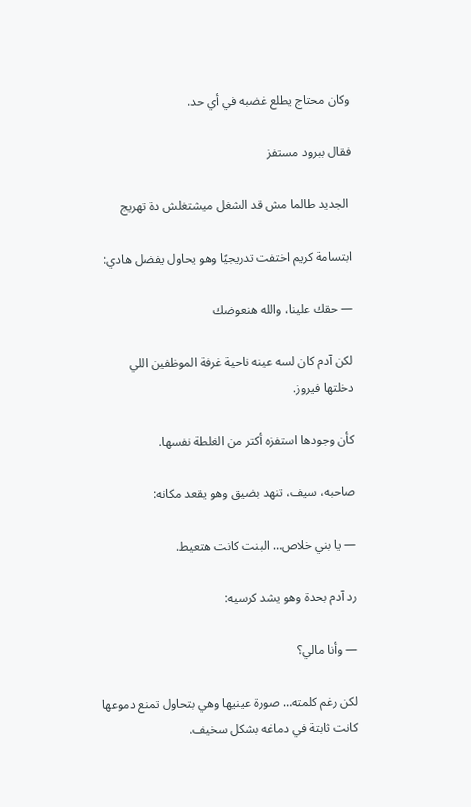وكان محتاج يطلع غضبه في أي حد.

فقال ببرود مستفز

 الجديد طالما مش قد الشغل ميشتغلش دة تهريج

ابتسامة كريم اختفت تدريجيًا وهو يحاول يفضل هادي:

— حقك علينا، والله هنعوضك

لكن آدم كان لسه عينه ناحية غرفة الموظفين اللي دخلتها فيروز.

كأن وجودها استفزه أكتر من الغلطة نفسها.

صاحبه، سيف، تنهد بضيق وهو يقعد مكانه:

— يا بني خلاص… البنت كانت هتعيط.

رد آدم بحدة وهو يشد كرسيه:

— وأنا مالي؟

لكن رغم كلمته… صورة عينيها وهي بتحاول تمنع دموعها كانت ثابتة في دماغه بشكل سخيف.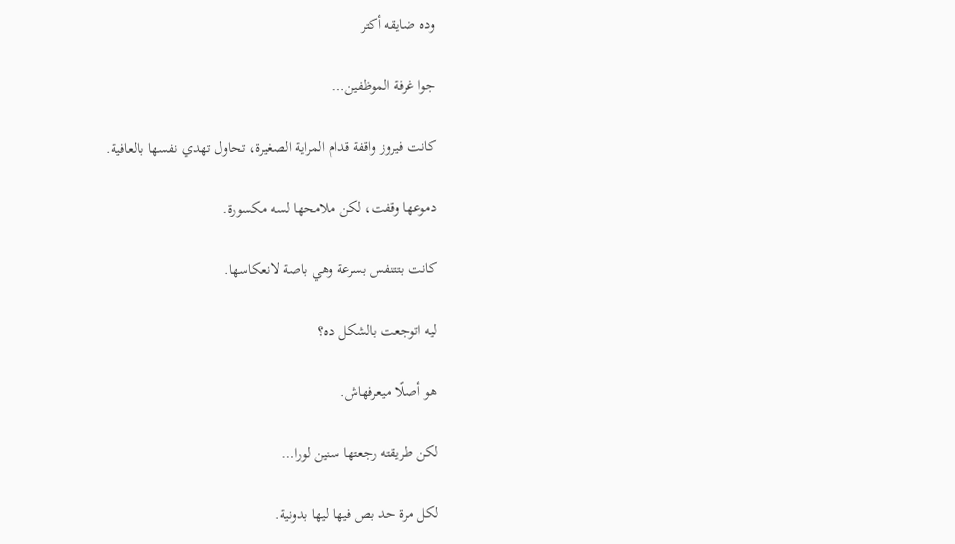وده ضايقه أكتر

جوا غرفة الموظفين…

كانت فيروز واقفة قدام المراية الصغيرة، تحاول تهدي نفسها بالعافية.

دموعها وقفت، لكن ملامحها لسه مكسورة.

كانت بتتنفس بسرعة وهي باصة لانعكاسها.

ليه اتوجعت بالشكل ده؟

هو أصلًا ميعرفهاش.

لكن طريقته رجعتها سنين لورا…

لكل مرة حد بص فيها ليها بدونية.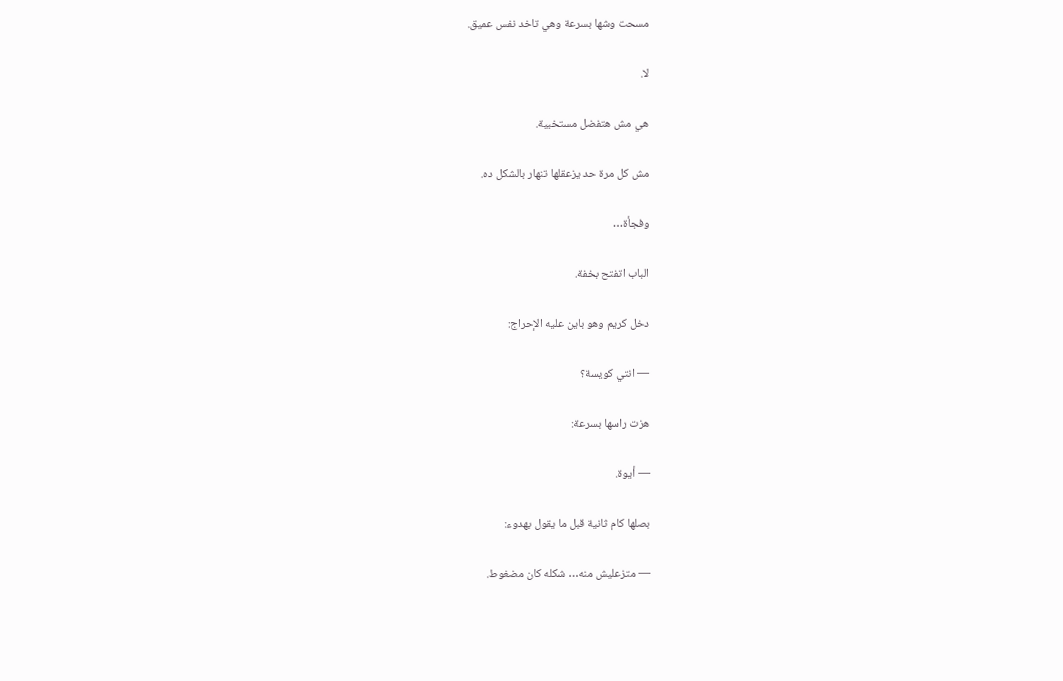مسحت وشها بسرعة وهي تاخد نفس عميق.

لا.

هي مش هتفضل مستخبية.

مش كل مرة حد يزعقلها تنهار بالشكل ده.

وفجأة…

الباب اتفتح بخفة.

دخل كريم وهو باين عليه الإحراج:

— انتي كويسة؟

هزت راسها بسرعة:

— أيوة.

بصلها كام ثانية قبل ما يقول بهدوء:

— متزعليش منه… شكله كان مضغوط.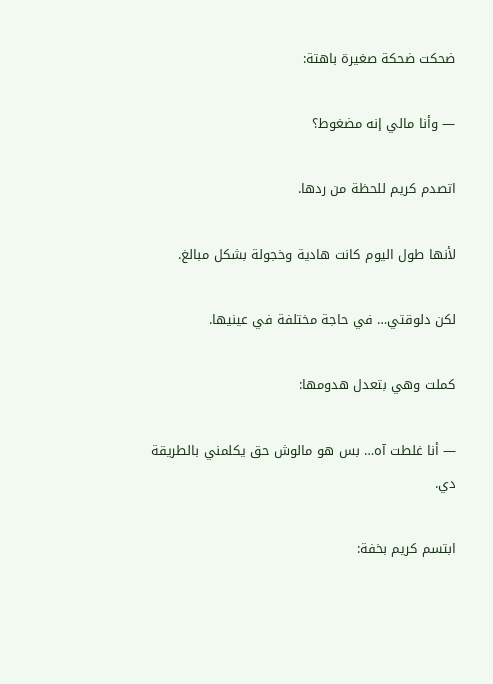ضحكت ضحكة صغيرة باهتة:

— وأنا مالي إنه مضغوط؟

اتصدم كريم للحظة من ردها.

لأنها طول اليوم كانت هادية وخجولة بشكل مبالغ.

لكن دلوقتي… في حاجة مختلفة في عينيها.

كملت وهي بتعدل هدومها:

— أنا غلطت آه… بس هو مالوش حق يكلمني بالطريقة دي.

ابتسم كريم بخفة: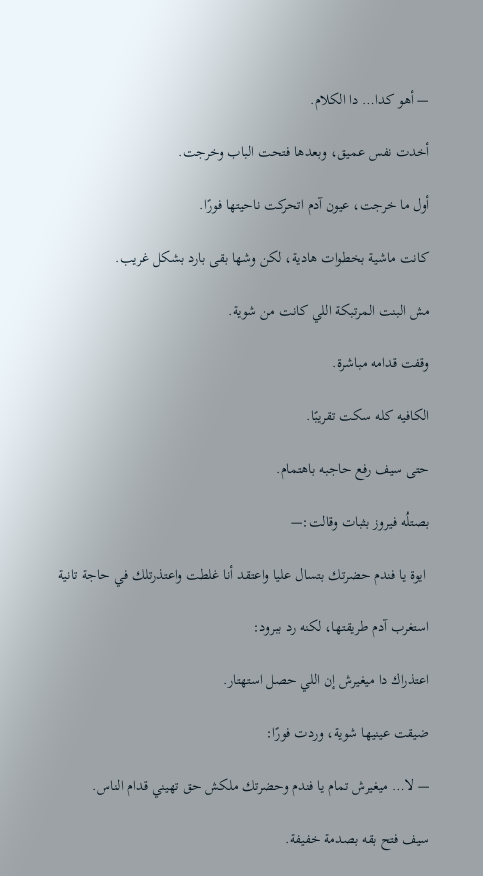— أهو كدا… دا الكلام.

أخدت نفس عميق، وبعدها فتحت الباب وخرجت.

أول ما خرجت، عيون آدم اتحركت ناحيتها فورًا.

كانت ماشية بخطوات هادية، لكن وشها بقى بارد بشكل غريب.

مش البنت المرتبكة اللي كانت من شوية.

وقفت قدامه مباشرة.

الكافيه كله سكت تقريبًا.

حتى سيف رفع حاجبه باهتمام.

بصتلُه فيروز بثبات وقالت:—

 ايوة يا فندم حضرتك بتسال عليا واعتقد أنا غلطت واعتذرتلك في حاجة تانية

استغرب آدم طريقتها، لكنه رد ببرود:

اعتذراك دا ميغيرش إن اللي حصل استهتار.

ضيقت عينيها شوية، وردت فورًا:

— لا… ميغيرش تمام يا فندم وحضرتك ملكش حق تهيني قدام الناس.

سيف فتح بقه بصدمة خفيفة.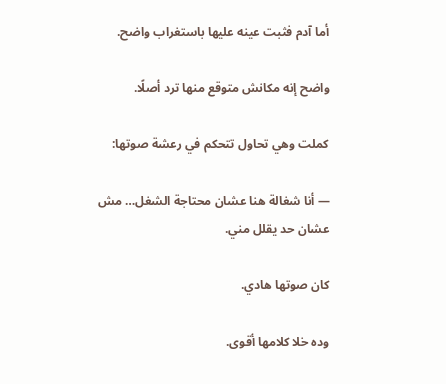أما آدم فثبت عينه عليها باستغراب واضح.

واضح إنه مكانش متوقع منها ترد أصلًا.

كملت وهي تحاول تتحكم في رعشة صوتها:

— أنا شغالة هنا عشان محتاجة الشغل… مش عشان حد يقلل مني.

كان صوتها هادي.

وده خلا كلامها أقوى.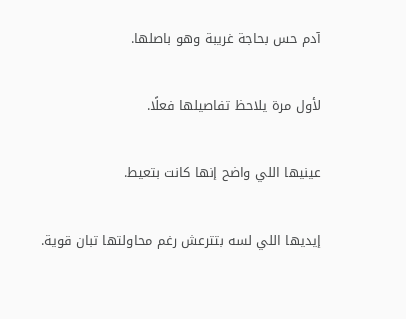آدم حس بحاجة غريبة وهو باصلها.

لأول مرة يلاحظ تفاصيلها فعلًا.

عينيها اللي واضح إنها كانت بتعيط.

إيديها اللي لسه بتترعش رغم محاولتها تبان قوية.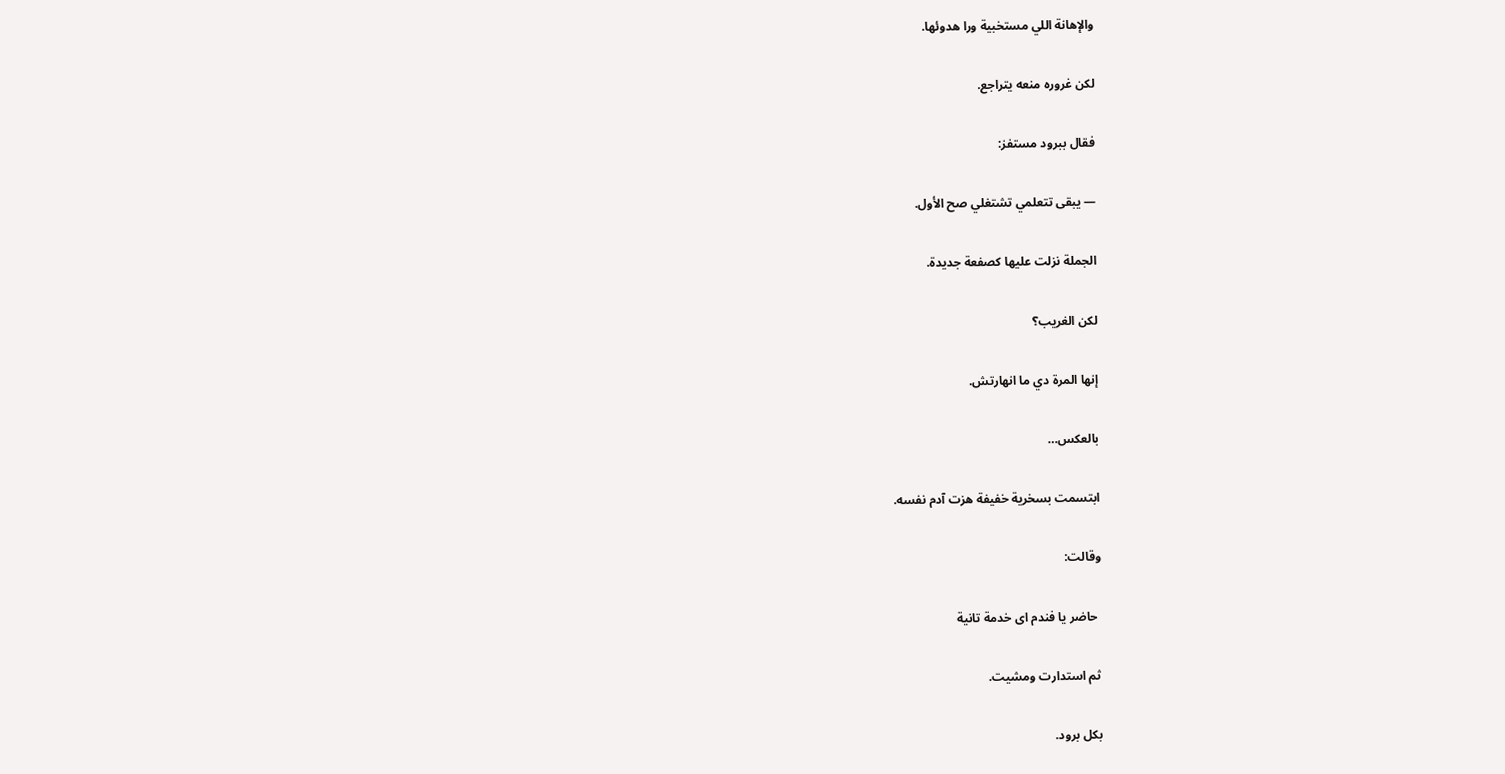والإهانة اللي مستخبية ورا هدوئها.

لكن غروره منعه يتراجع.

فقال ببرود مستفز:

— يبقى تتعلمي تشتغلي صح الأول.

الجملة نزلت عليها كصفعة جديدة.

لكن الغريب؟

إنها المرة دي ما انهارتش.

بالعكس…

ابتسمت بسخرية خفيفة هزت آدم نفسه.

وقالت:

 حاضر يا فندم اى خدمة تانية

ثم استدارت ومشيت.

بكل برود.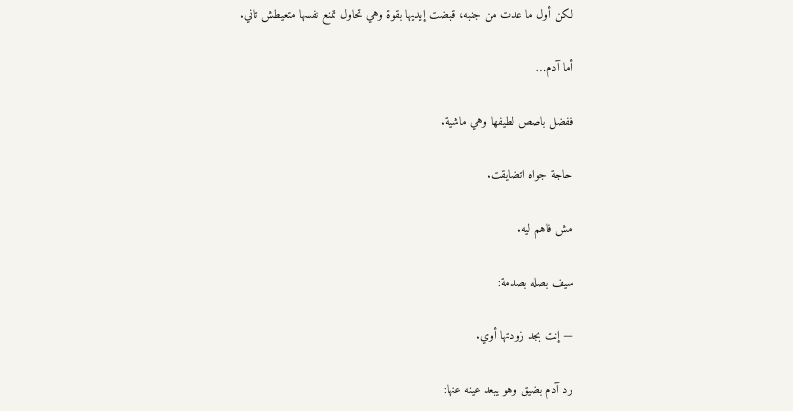لكن أول ما عدت من جنبه، قبضت إيديها بقوة وهي تحاول تمنع نفسها متعيطش تاني.

أما آدم…

ففضل باصص لطيفها وهي ماشية.

حاجة جواه اتضايقت.

مش فاهم ليه.

سيف بصله بصدمة:

— إنت بجد زودتها أوي.

رد آدم بضيق وهو يبعد عينه عنها: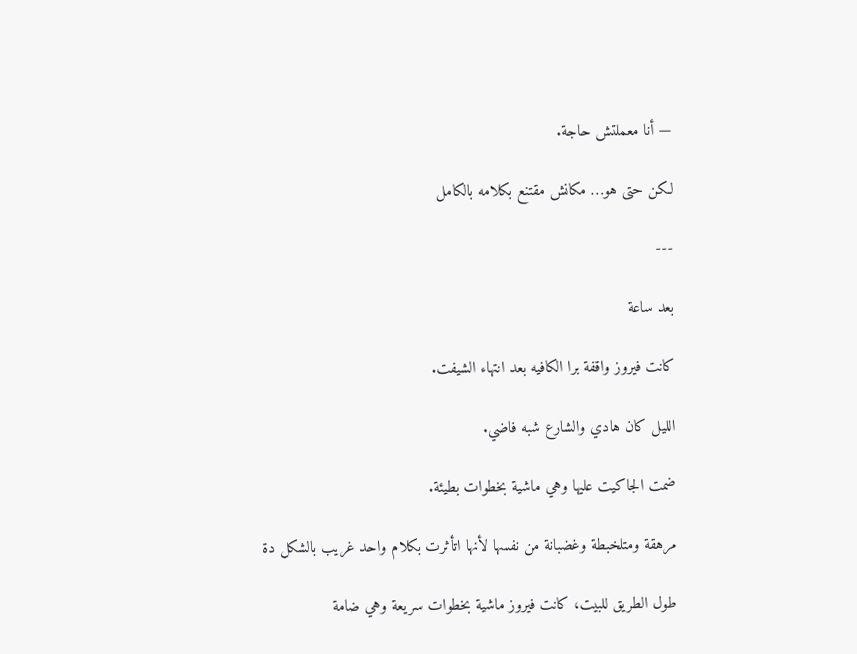— أنا معملتش حاجة.

لكن حتى هو… مكانش مقتنع بكلامه بالكامل

---

بعد ساعة

كانت فيروز واقفة برا الكافيه بعد انتهاء الشيفت.

الليل كان هادي والشارع شبه فاضي.

ضمت الجاكيت عليها وهي ماشية بخطوات بطيئة.

مرهقة ومتلخبطة وغضبانة من نفسها لأنها اتأثرت بكلام واحد غريب بالشكل دة

طول الطريق للبيت، كانت فيروز ماشية بخطوات سريعة وهي ضامة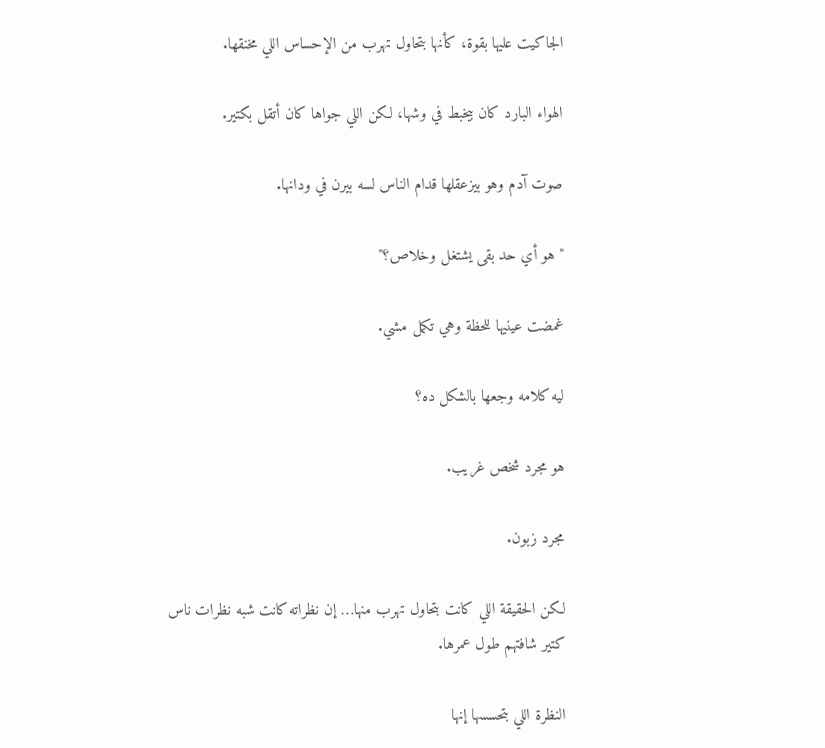الجاكيت عليها بقوة، كأنها بتحاول تهرب من الإحساس اللي مخنقها.

الهواء البارد كان بيخبط في وشها، لكن اللي جواها كان أتقل بكتير.

صوت آدم وهو بيزعقلها قدام الناس لسه بيرن في ودانها.

"هو أي حد بقى يشتغل وخلاص؟"

غمضت عينيها للحظة وهي تكمل مشي.

ليه كلامه وجعها بالشكل ده؟

هو مجرد شخص غريب.

مجرد زبون.

لكن الحقيقة اللي كانت بتحاول تهرب منها… إن نظراته كانت شبه نظرات ناس كتير شافتهم طول عمرها.

النظرة اللي بتحسسها إنها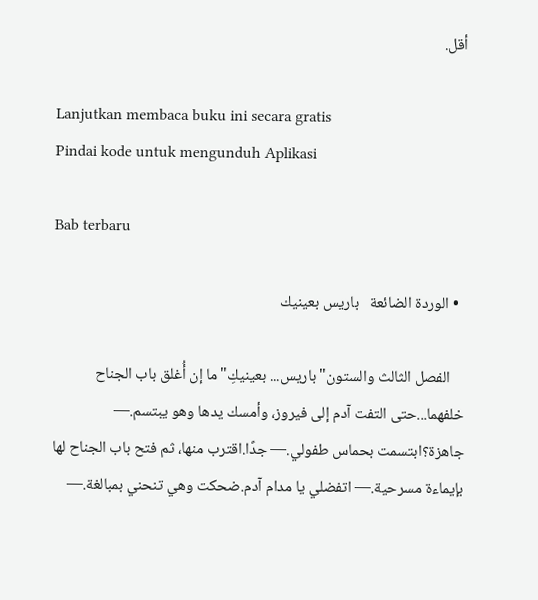أقل.

Lanjutkan membaca buku ini secara gratis
Pindai kode untuk mengunduh Aplikasi

Bab terbaru

  • الوردة الضائعة   باريس بعينيك

    الفصل الثالث والستون"باريس... بعينيكِ"ما إن أُغلق باب الجناح خلفهما...حتى التفت آدم إلى فيروز، وأمسك يدها وهو يبتسم.— جاهزة؟ابتسمت بحماس طفولي.— جدًا.اقترب منها، ثم فتح باب الجناح لها بإيماءة مسرحية.— اتفضلي يا مدام آدم.ضحكت وهي تنحني بمبالغة.—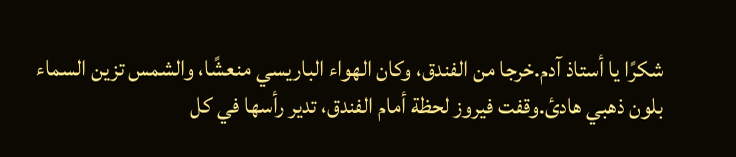شكرًا يا أستاذ آدم.خرجا من الفندق، وكان الهواء الباريسي منعشًا، والشمس تزين السماء بلون ذهبي هادئ.وقفت فيروز لحظة أمام الفندق، تدير رأسها في كل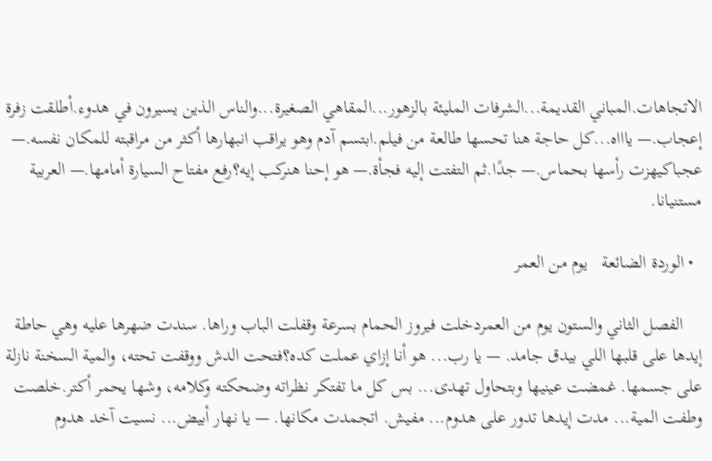الاتجاهات.المباني القديمة...الشرفات المليئة بالزهور...المقاهي الصغيرة...والناس الذين يسيرون في هدوء.أطلقت زفرة إعجاب.— ياااه...كل حاجة هنا تحسها طالعة من فيلم.ابتسم آدم وهو يراقب انبهارها أكثر من مراقبته للمكان نفسه.— عجباكيهزت رأسها بحماس.— جدًا.ثم التفتت إليه فجأة.— هو إحنا هنركب إيه؟رفع مفتاح السيارة أمامها.— العربية مستنيانا.

  • الوردة الضائعة   يوم من العمر

    الفصل الثاني والستون يوم من العمردخلت فيروز الحمام بسرعة وقفلت الباب وراها. سندت ضهرها عليه وهي حاطة إيدها على قلبها اللي بيدق جامد. — يا رب... هو أنا إزاي عملت كده؟فتحت الدش ووقفت تحته، والمية السخنة نازلة على جسمها. غمضت عينيها وبتحاول تهدى... بس كل ما تفتكر نظراته وضحكته وكلامه، وشها يحمر أكتر.خلصت وطفت المية... مدت إيدها تدور على هدوم... مفيش. اتجمدت مكانها. — يا نهار أبيض... نسيت آخد هدوم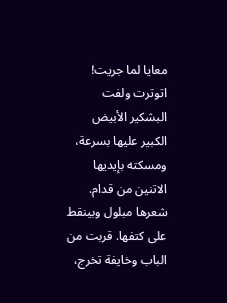معايا لما جريت! اتوترت ولفت البشكير الأبيض الكبير عليها بسرعة، ومسكته بإيديها الاتنين من قدام. شعرها مبلول وبينقط على كتفها. قربت من الباب وخايفة تخرج،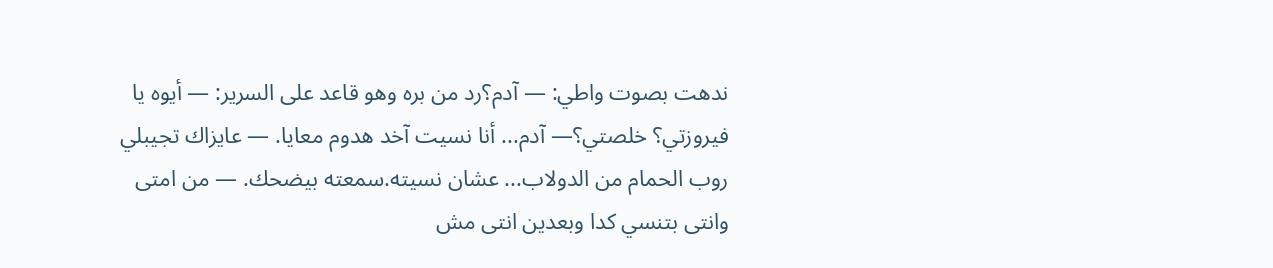ندهت بصوت واطي: — آدم؟رد من بره وهو قاعد على السرير: — أيوه يا فيروزتي؟ خلصتي؟— آدم... أنا نسيت آخد هدوم معايا. — عايزاك تجيبلي روب الحمام من الدولاب... عشان نسيته.سمعته بيضحك. — من امتى وانتى بتنسي كدا وبعدين انتى مش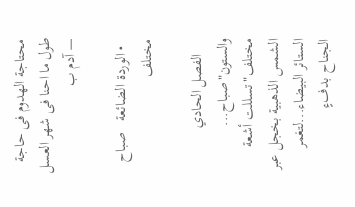محتاجة الهدوم فى حاجة طول ما احنا فى شهر العسل — آدم ب

  • الوردة الضائعة   صباح مختلف

    الفصل الحادي والستون"صباح... مختلف"تسللت أشعة الشمس الذهبية بخجل عبر الستائر البيضاء...لتغمر الجناح بدفءٍ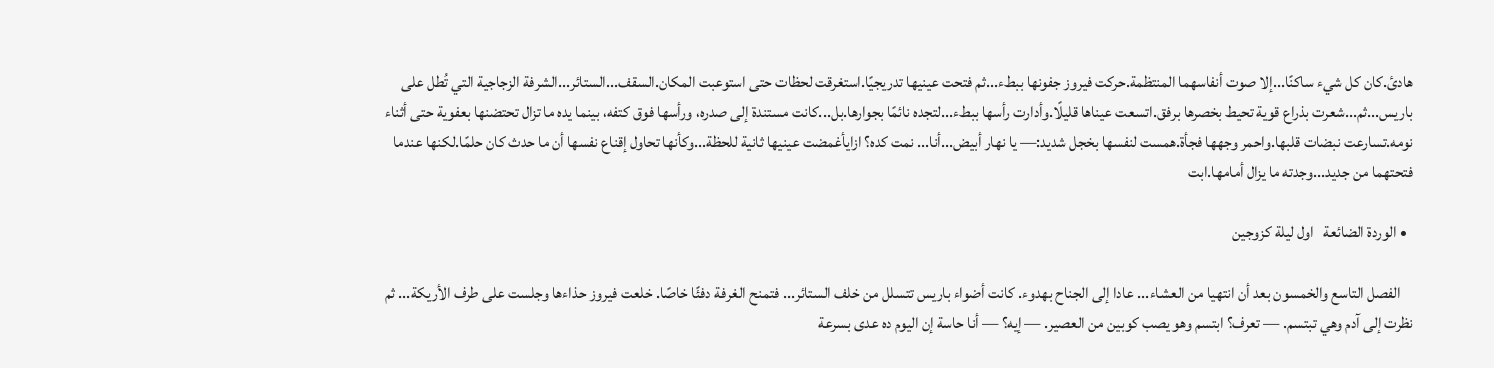هادئ.كان كل شيء ساكنًا...إلا صوت أنفاسهما المنتظمة.حركت فيروز جفونها ببطء...ثم فتحت عينيها تدريجيًا.استغرقت لحظات حتى استوعبت المكان.السقف...الستائر...الشرفة الزجاجية التي تُطل على باريس...ثم...شعرت بذراع قوية تحيط بخصرها برفق.اتسعت عيناها قليلًا.وأدارت رأسها ببطء...لتجده نائمًا بجوارها.بل...كانت مستندة إلى صدره، ورأسها فوق كتفه، بينما يده ما تزال تحتضنها بعفوية حتى أثناء نومه.تسارعت نبضات قلبها.واحمر وجهها فجأة.همست لنفسها بخجل شديد:— يا نهار أبيض...أنا... نمت كده؟ ازايأغمضت عينيها ثانية للحظة...وكأنها تحاول إقناع نفسها أن ما حدث كان حلمًا.لكنها عندما فتحتهما من جديد...وجدته ما يزال أمامها.ابت

  • الوردة الضائعة   اول ليلة كزوجين

    الفصل التاسع والخمسون بعد أن انتهيا من العشاء... عادا إلى الجناح بهدوء. كانت أضواء باريس تتسلل من خلف الستائر... فتمنح الغرفة دفئًا خاصًا. خلعت فيروز حذاءها وجلست على طرف الأريكة... ثم نظرت إلى آدم وهي تبتسم. — تعرف؟ ابتسم وهو يصب كوبين من العصير. — إيه؟ — أنا حاسة إن اليوم ده عدى بسرعة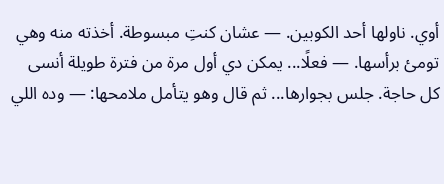أوي. ناولها أحد الكوبين. — عشان كنتِ مبسوطة. أخذته منه وهي تومئ برأسها. — فعلًا... يمكن دي أول مرة من فترة طويلة أنسى كل حاجة. جلس بجوارها... ثم قال وهو يتأمل ملامحها: — وده اللي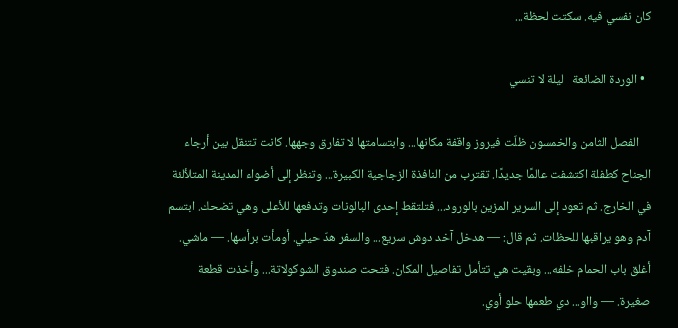كان نفسي فيه. سكتت لحظة...

  • الوردة الضائعة   ليلة لا تنسي

    الفصل الثامن والخمسون ظلّت فيروز واقفة مكانها... وابتسامتها لا تفارق وجهها. كانت تتنقل بين أرجاء الجناح كطفلة اكتشفت عالمًا جديدًا. تقترب من النافذة الزجاجية الكبيرة... وتنظر إلى أضواء المدينة المتلألئة في الخارج. ثم تعود إلى السرير المزين بالورود... فتلتقط إحدى البالونات وتدفعها للأعلى وهي تضحك. ابتسم آدم وهو يراقبها للحظات. ثم قال: — هدخل آخد دوش سريع... والسفر هدّ حيلي. أومأت برأسها. — ماشي. أغلق باب الحمام خلفه... وبقيت هي تتأمل تفاصيل المكان. فتحت صندوق الشوكولاتة... وأخذت قطعة صغيرة. — وااو... دي طعمها حلو أوي.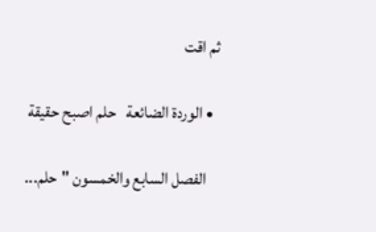ثم اقت

  • الوردة الضائعة   حلم اصبح حقيقة

    الفصل السابع والخمسون "حلم...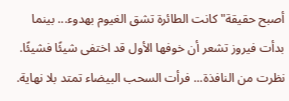أصبح حقيقة" كانت الطائرة تشق الغيوم بهدوء... بينما بدأت فيروز تشعر أن خوفها الأول قد اختفى شيئًا فشيئًا. نظرت من النافذة... فرأت السحب البيضاء تمتد بلا نهاية.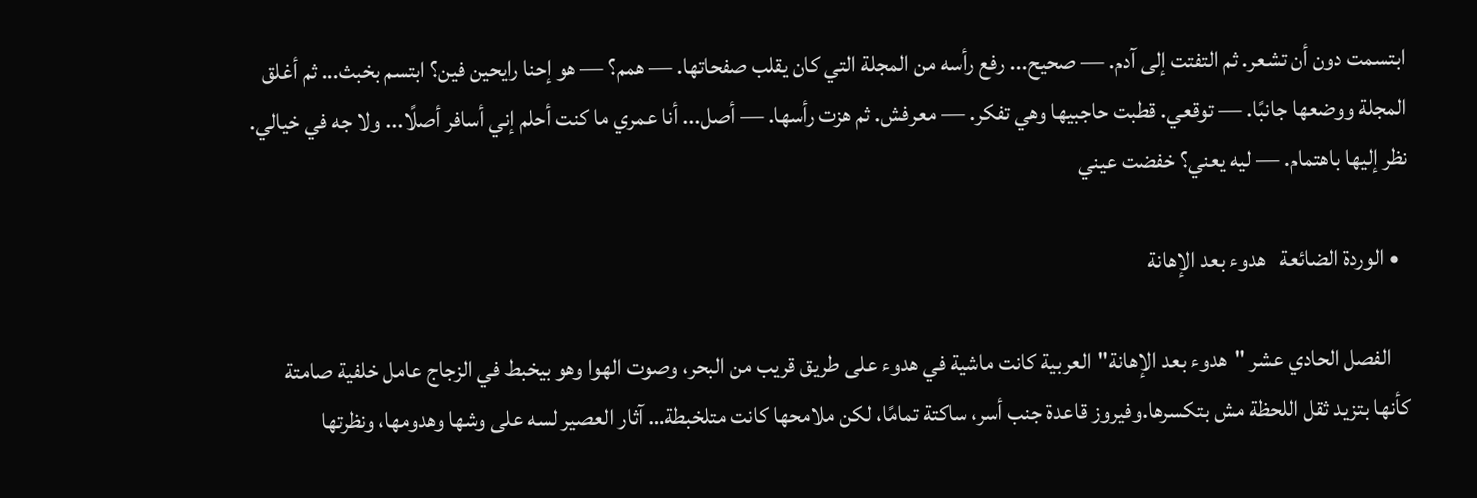ابتسمت دون أن تشعر. ثم التفتت إلى آدم. — صحيح... رفع رأسه من المجلة التي كان يقلب صفحاتها. — همم؟ — هو إحنا رايحين فين؟ ابتسم بخبث... ثم أغلق المجلة ووضعها جانبًا. — توقعي. قطبت حاجبيها وهي تفكر. — معرفش. ثم هزت رأسها. — أصل... أنا عمري ما كنت أحلم إني أسافر أصلًا... ولا جه في خيالي. نظر إليها باهتمام. — ليه يعني؟ خفضت عيني

  • الوردة الضائعة   هدوء بعد الإهانة

    الفصل الحادي عشر "هدوء بعد الإهانة"العربية كانت ماشية في هدوء على طريق قريب من البحر، وصوت الهوا وهو بيخبط في الزجاج عامل خلفية صامتة كأنها بتزيد ثقل اللحظة مش بتكسرها.وفيروز قاعدة جنب أسر، ساكتة تمامًا، لكن ملامحها كانت متلخبطة… آثار العصير لسه على وشها وهدومها، ونظرتها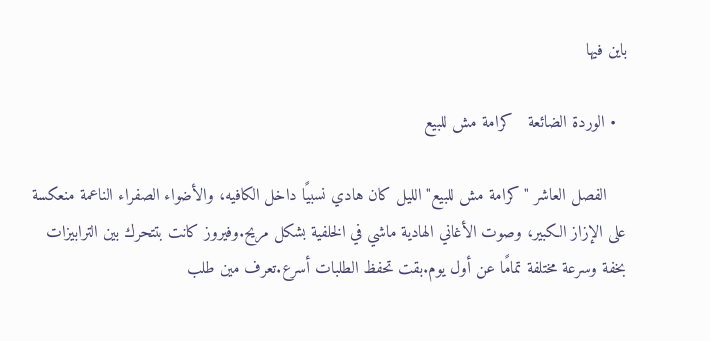باين فيها

  • الوردة الضائعة   كرامة مش للبيع

    الفصل العاشر "كرامة مش للبيع"الليل كان هادي نسبيًا داخل الكافيه، والأضواء الصفراء الناعمة منعكسة على الإزاز الكبير، وصوت الأغاني الهادية ماشي في الخلفية بشكل مريح.وفيروز كانت بتتحرك بين الترابيزات بخفة وسرعة مختلفة تمامًا عن أول يوم.بقت تحفظ الطلبات أسرع.تعرف مين طلب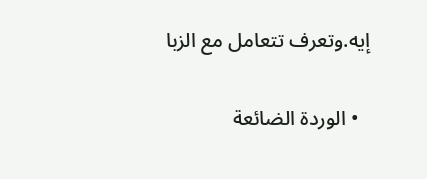إيه.وتعرف تتعامل مع الزبا

  • الوردة الضائعة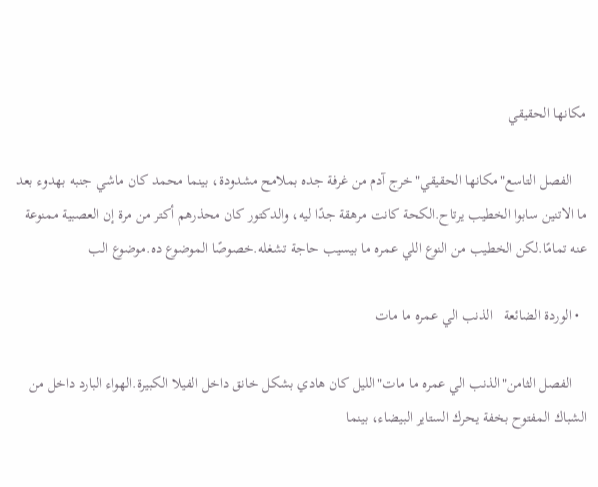مكانها الحقيقي

    الفصل التاسع"مكانها الحقيقي"خرج آدم من غرفة جده بملامح مشدودة، بينما محمد كان ماشي جنبه بهدوء بعد ما الاتنين سابوا الخطيب يرتاح.الكحة كانت مرهقة جدًا ليه، والدكتور كان محذرهم أكتر من مرة إن العصبية ممنوعة عنه تمامًا.لكن الخطيب من النوع اللي عمره ما بيسيب حاجة تشغله.خصوصًا الموضوع ده.موضوع الب

  • الوردة الضائعة   الذنب الي عمره ما مات

    الفصل الثامن"الذنب الي عمره ما مات"الليل كان هادي بشكل خانق داخل الفيلا الكبيرة.الهواء البارد داخل من الشباك المفتوح بخفة يحرك الستاير البيضاء، بينما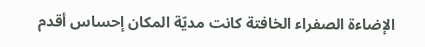الإضاءة الصفراء الخافتة كانت مديّة المكان إحساس أقدم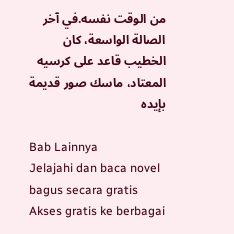من الوقت نفسه.في آخر الصالة الواسعة، كان الخطيب قاعد على كرسيه المعتاد، ماسك صور قديمة بإيده

Bab Lainnya
Jelajahi dan baca novel bagus secara gratis
Akses gratis ke berbagai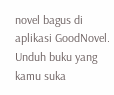novel bagus di aplikasi GoodNovel. Unduh buku yang kamu suka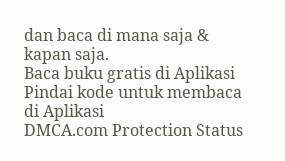dan baca di mana saja & kapan saja.
Baca buku gratis di Aplikasi
Pindai kode untuk membaca di Aplikasi
DMCA.com Protection Status